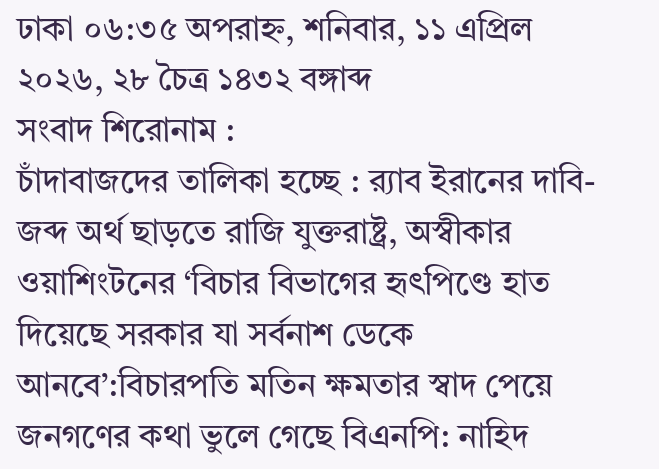ঢাকা ০৬:৩৫ অপরাহ্ন, শনিবার, ১১ এপ্রিল ২০২৬, ২৮ চৈত্র ১৪৩২ বঙ্গাব্দ
সংবাদ শিরোনাম :
চাঁদাবাজদের তালিকা হচ্ছে : র‍্যাব ইরানের দাবি- জব্দ অর্থ ছাড়তে রাজি যুক্তরাষ্ট্র, অস্বীকার ওয়াশিংটনের ‘বিচার বিভাগের হৃৎপিণ্ডে হাত দিয়েছে সরকার যা সর্বনাশ ডেকে আনবে’:বিচারপতি মতিন ক্ষমতার স্বাদ পেয়ে জনগণের কথা ভুলে গেছে বিএনপি: নাহিদ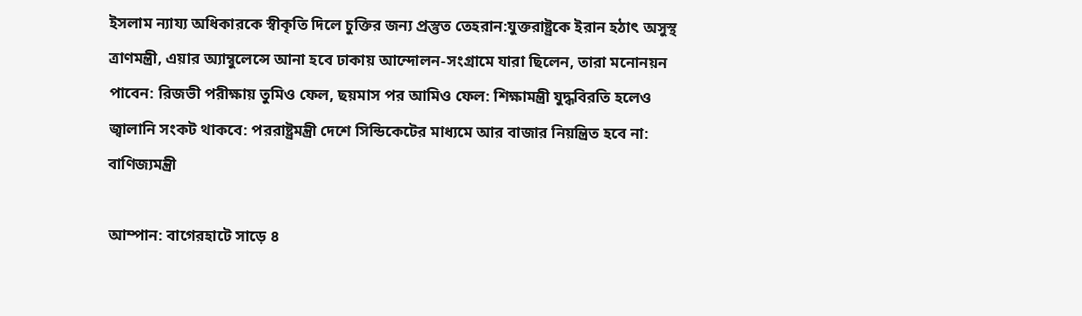ইসলাম ন্যায্য অধিকারকে স্বীকৃতি দিলে চুক্তির জন্য প্রস্তুত তেহরান:যুক্তরাষ্ট্রকে ইরান হঠাৎ অসুস্থ ত্রাণমন্ত্রী, এয়ার অ্যাম্বুলেন্সে আনা হবে ঢাকায় আন্দোলন-সংগ্রামে যারা ছিলেন, তারা মনোনয়ন পাবেন: রিজভী পরীক্ষায় তুমিও ফেল, ছয়মাস পর আমিও ফেল: শিক্ষামন্ত্রী যুদ্ধবিরতি হলেও জ্বালানি সংকট থাকবে: পররাষ্ট্রমন্ত্রী দেশে সিন্ডিকেটের মাধ্যমে আর বাজার নিয়ন্ত্রিত হবে না: বাণিজ্যমন্ত্রী

আম্পান: বাগেরহাটে সাড়ে ৪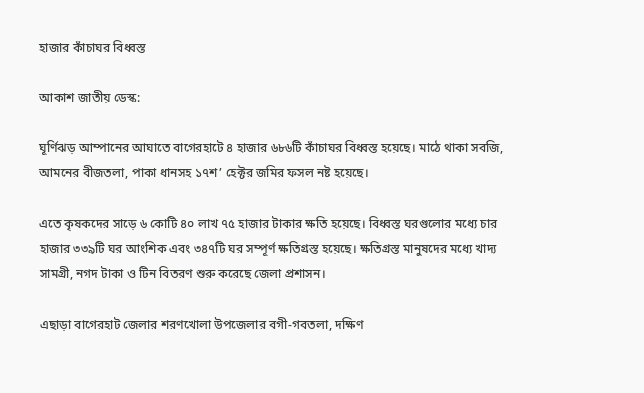হাজার কাঁচাঘর বিধ্বস্ত

আকাশ জাতীয় ডেস্ক:

ঘূর্ণিঝড় আম্পানের আঘাতে বাগেরহাটে ৪ হাজার ৬৮৬টি কাঁচাঘর বিধ্বস্ত হয়েছে। মাঠে থাকা সবজি, আমনের বীজতলা, পাকা ধানসহ ১৭শ’ হেক্টর জমির ফসল নষ্ট হয়েছে।

এতে কৃষকদের সাড়ে ৬ কোটি ৪০ লাখ ৭৫ হাজার টাকার ক্ষতি হয়েছে। বিধ্বস্ত ঘরগুলোর মধ্যে চার হাজার ৩৩৯টি ঘর আংশিক এবং ৩৪৭টি ঘর সম্পূর্ণ ক্ষতিগ্রস্ত হয়েছে। ক্ষতিগ্রস্ত মানুষদের মধ্যে খাদ্য সামগ্রী, নগদ টাকা ও টিন বিতরণ শুরু করেছে জেলা প্রশাসন।

এছাড়া বাগেরহাট জেলার শরণখোলা উপজেলার বগী-গবতলা, দক্ষিণ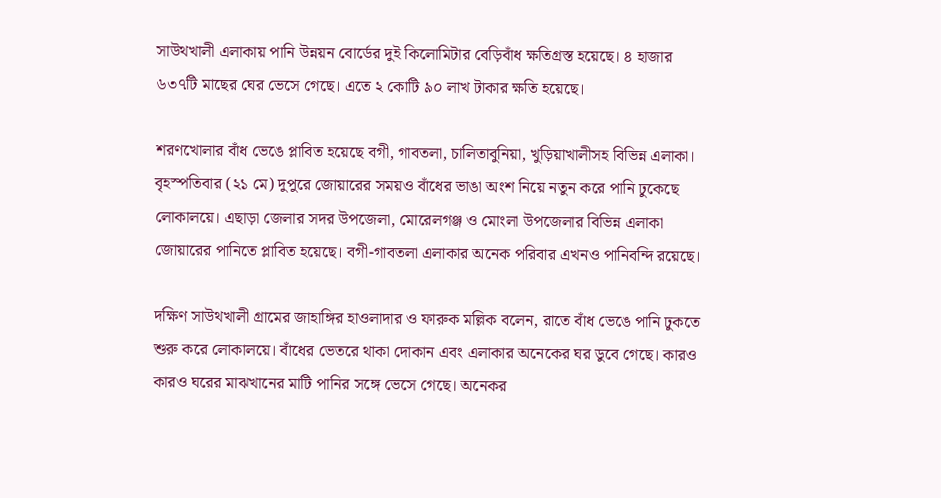সাউথখালী এলাকায় পানি উন্নয়ন বোর্ডের দুই কিলোমিটার বেড়িবাঁধ ক্ষতিগ্রস্ত হয়েছে। ৪ হাজার ৬৩৭টি মাছের ঘের ভেসে গেছে। এতে ২ কোটি ৯০ লাখ টাকার ক্ষতি হয়েছে।

শরণখোলার বাঁধ ভেঙে প্লাবিত হয়েছে বগী, গাবতলা, চালিতাবুনিয়া, খুড়িয়াখালীসহ বিভিন্ন এলাকা। বৃহস্পতিবার (২১ মে) দুপুরে জোয়ারের সময়ও বাঁধের ভাঙা অংশ নিয়ে নতুন করে পানি ঢুকেছে লোকালয়ে। এছাড়া জেলার সদর উপজেলা, মোরেলগঞ্জ ও মোংলা উপজেলার বিভিন্ন এলাকা জোয়ারের পানিতে প্লাবিত হয়েছে। বগী-গাবতলা এলাকার অনেক পরিবার এখনও পানিবন্দি রয়েছে।

দক্ষিণ সাউথখালী গ্রামের জাহাঙ্গির হাওলাদার ও ফারুক মল্লিক বলেন, রাতে বাঁধ ভেঙে পানি ঢুকতে শুরু করে লোকালয়ে। বাঁধের ভেতরে থাকা দোকান এবং এলাকার অনেকের ঘর ডুবে গেছে। কারও কারও ঘরের মাঝখানের মাটি পানির সঙ্গে ভেসে গেছে। অনেকর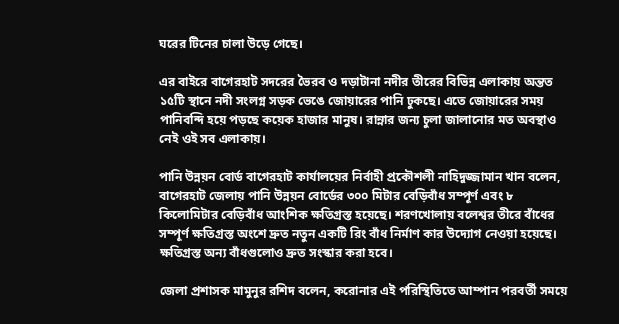ঘরের টিনের চালা উড়ে গেছে।

এর বাইরে বাগেরহাট সদরের ভৈরব ও দড়াটানা নদীর তীরের বিভিন্ন এলাকায় অন্তত ১৫টি স্থানে নদী সংলগ্ন সড়ক ভেঙে জোয়ারের পানি ঢুকছে। এতে জোয়ারের সময় পানিবন্দি হয়ে পড়ছে কয়েক হাজার মানুষ। রান্নার জন্য চুলা জালানোর মত অবস্থাও নেই ওই সব এলাকায়।

পানি উন্নয়ন বোর্ড বাগেরহাট কার্যালয়ের নির্বাহী প্রকৌশলী নাহিদুজ্জামান খান বলেন, বাগেরহাট জেলায় পানি উন্নয়ন বোর্ডের ৩০০ মিটার বেড়িবাঁধ সম্পূর্ণ এবং ৮ কিলোমিটার বেড়িবাঁধ আংশিক ক্ষতিগ্রস্ত হয়েছে। শরণখোলায় বলেশ্বর তীরে বাঁধের সম্পূর্ণ ক্ষতিগ্রস্ত অংশে দ্রুত নতুন একটি রিং বাঁধ নির্মাণ কার উদ্যোগ নেওয়া হয়েছে। ক্ষতিগ্রস্ত অন্য বাঁধগুলোও দ্রুত সংস্কার করা হবে।

জেলা প্রশাসক মামুনুর রশিদ বলেন, করোনার এই পরিস্থিতিতে আম্পান পরবর্তী সময়ে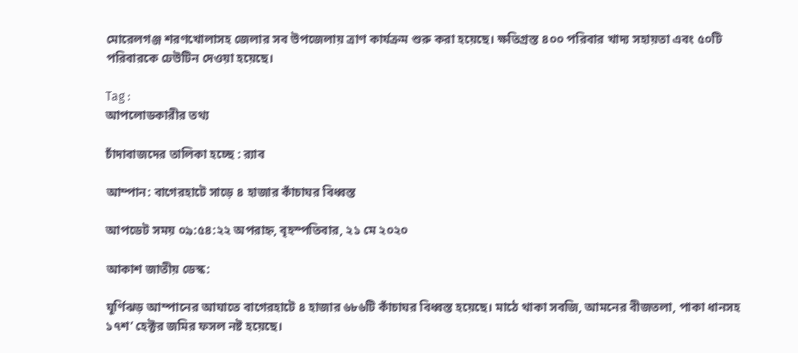মোরেলগঞ্জ শরণখোলাসহ জেলার সব উপজেলায় ত্রাণ কার্যক্রম শুরু করা হয়েছে। ক্ষতিগ্রস্ত ৪০০ পরিবার খাদ্য সহায়তা এবং ৫০টি পরিবারকে ঢেউটিন দেওয়া হয়েছে।

Tag :
আপলোডকারীর তথ্য

চাঁদাবাজদের তালিকা হচ্ছে : র‍্যাব

আম্পান: বাগেরহাটে সাড়ে ৪ হাজার কাঁচাঘর বিধ্বস্ত

আপডেট সময় ০৯:৫৪:২২ অপরাহ্ন, বৃহস্পতিবার, ২১ মে ২০২০

আকাশ জাতীয় ডেস্ক:

ঘূর্ণিঝড় আম্পানের আঘাতে বাগেরহাটে ৪ হাজার ৬৮৬টি কাঁচাঘর বিধ্বস্ত হয়েছে। মাঠে থাকা সবজি, আমনের বীজতলা, পাকা ধানসহ ১৭শ’ হেক্টর জমির ফসল নষ্ট হয়েছে।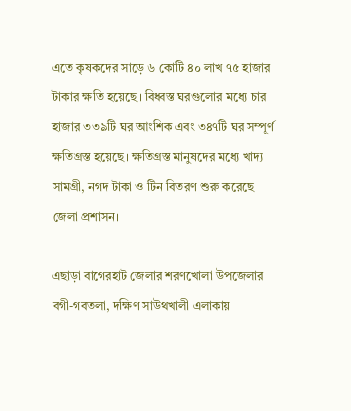এতে কৃষকদের সাড়ে ৬ কোটি ৪০ লাখ ৭৫ হাজার টাকার ক্ষতি হয়েছে। বিধ্বস্ত ঘরগুলোর মধ্যে চার হাজার ৩৩৯টি ঘর আংশিক এবং ৩৪৭টি ঘর সম্পূর্ণ ক্ষতিগ্রস্ত হয়েছে। ক্ষতিগ্রস্ত মানুষদের মধ্যে খাদ্য সামগ্রী, নগদ টাকা ও টিন বিতরণ শুরু করেছে জেলা প্রশাসন।

এছাড়া বাগেরহাট জেলার শরণখোলা উপজেলার বগী-গবতলা, দক্ষিণ সাউথখালী এলাকায়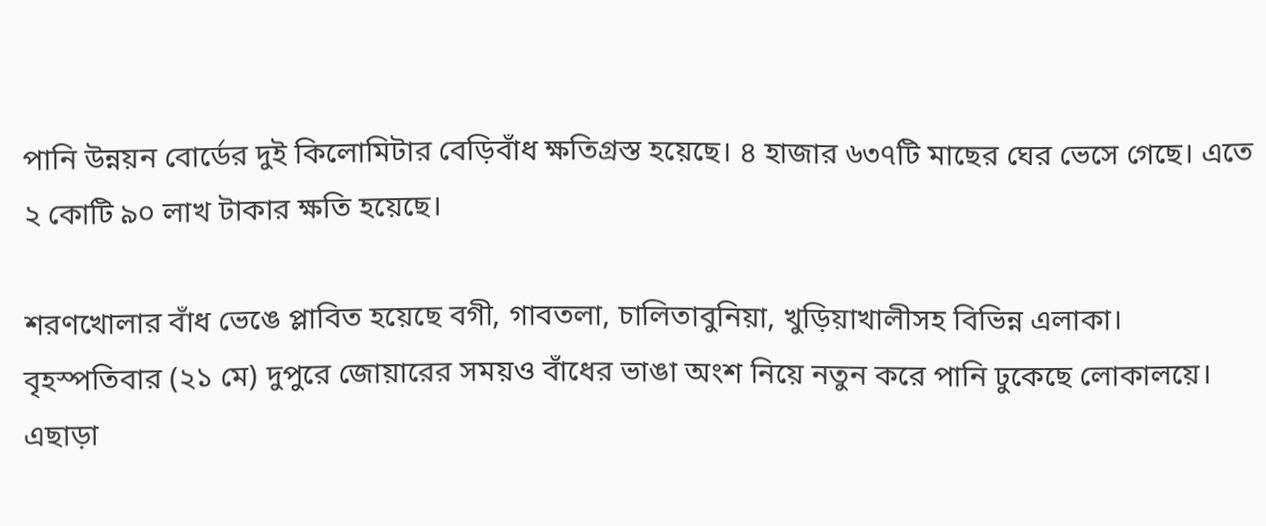পানি উন্নয়ন বোর্ডের দুই কিলোমিটার বেড়িবাঁধ ক্ষতিগ্রস্ত হয়েছে। ৪ হাজার ৬৩৭টি মাছের ঘের ভেসে গেছে। এতে ২ কোটি ৯০ লাখ টাকার ক্ষতি হয়েছে।

শরণখোলার বাঁধ ভেঙে প্লাবিত হয়েছে বগী, গাবতলা, চালিতাবুনিয়া, খুড়িয়াখালীসহ বিভিন্ন এলাকা। বৃহস্পতিবার (২১ মে) দুপুরে জোয়ারের সময়ও বাঁধের ভাঙা অংশ নিয়ে নতুন করে পানি ঢুকেছে লোকালয়ে। এছাড়া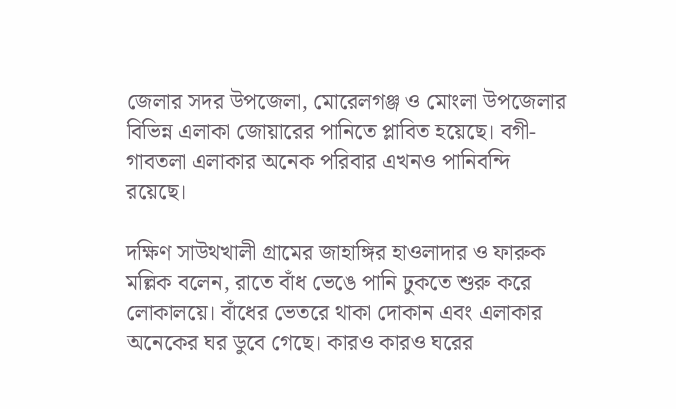জেলার সদর উপজেলা, মোরেলগঞ্জ ও মোংলা উপজেলার বিভিন্ন এলাকা জোয়ারের পানিতে প্লাবিত হয়েছে। বগী-গাবতলা এলাকার অনেক পরিবার এখনও পানিবন্দি রয়েছে।

দক্ষিণ সাউথখালী গ্রামের জাহাঙ্গির হাওলাদার ও ফারুক মল্লিক বলেন, রাতে বাঁধ ভেঙে পানি ঢুকতে শুরু করে লোকালয়ে। বাঁধের ভেতরে থাকা দোকান এবং এলাকার অনেকের ঘর ডুবে গেছে। কারও কারও ঘরের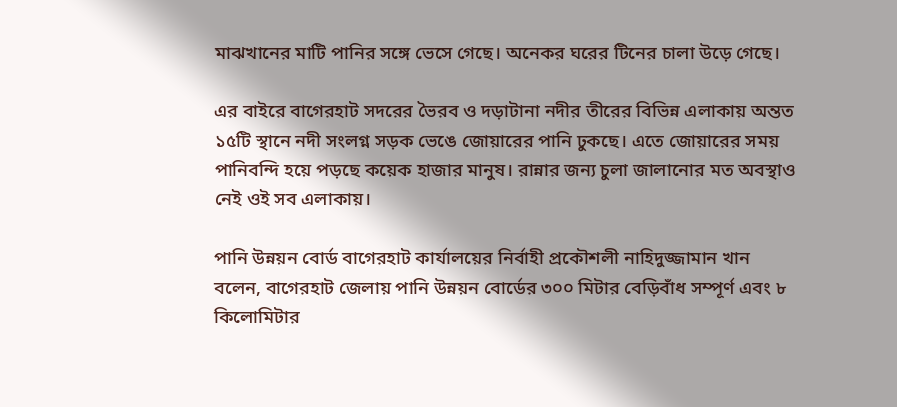মাঝখানের মাটি পানির সঙ্গে ভেসে গেছে। অনেকর ঘরের টিনের চালা উড়ে গেছে।

এর বাইরে বাগেরহাট সদরের ভৈরব ও দড়াটানা নদীর তীরের বিভিন্ন এলাকায় অন্তত ১৫টি স্থানে নদী সংলগ্ন সড়ক ভেঙে জোয়ারের পানি ঢুকছে। এতে জোয়ারের সময় পানিবন্দি হয়ে পড়ছে কয়েক হাজার মানুষ। রান্নার জন্য চুলা জালানোর মত অবস্থাও নেই ওই সব এলাকায়।

পানি উন্নয়ন বোর্ড বাগেরহাট কার্যালয়ের নির্বাহী প্রকৌশলী নাহিদুজ্জামান খান বলেন, বাগেরহাট জেলায় পানি উন্নয়ন বোর্ডের ৩০০ মিটার বেড়িবাঁধ সম্পূর্ণ এবং ৮ কিলোমিটার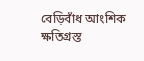বেড়িবাঁধ আংশিক ক্ষতিগ্রস্ত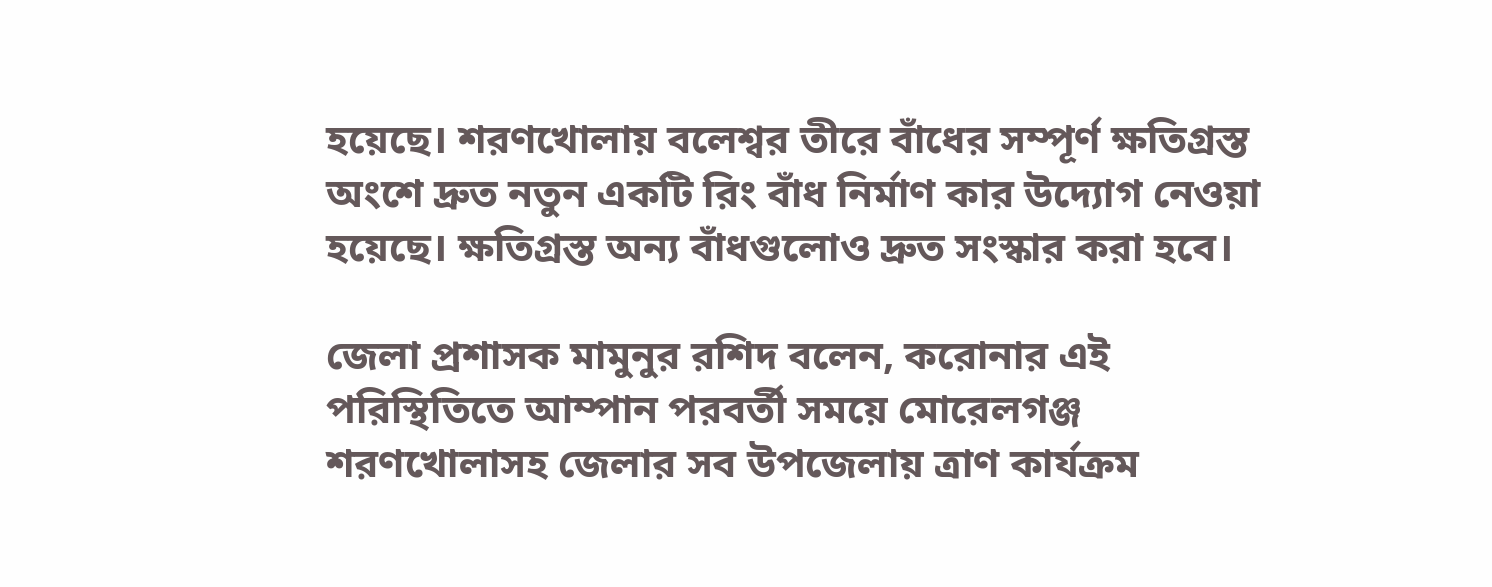হয়েছে। শরণখোলায় বলেশ্বর তীরে বাঁধের সম্পূর্ণ ক্ষতিগ্রস্ত অংশে দ্রুত নতুন একটি রিং বাঁধ নির্মাণ কার উদ্যোগ নেওয়া হয়েছে। ক্ষতিগ্রস্ত অন্য বাঁধগুলোও দ্রুত সংস্কার করা হবে।

জেলা প্রশাসক মামুনুর রশিদ বলেন, করোনার এই পরিস্থিতিতে আম্পান পরবর্তী সময়ে মোরেলগঞ্জ শরণখোলাসহ জেলার সব উপজেলায় ত্রাণ কার্যক্রম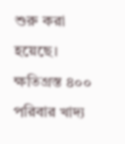শুরু করা হয়েছে। ক্ষতিগ্রস্ত ৪০০ পরিবার খাদ্য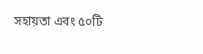সহায়তা এবং ৫০টি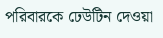পরিবারকে ঢেউটিন দেওয়া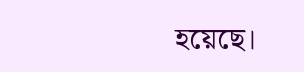হয়েছে।